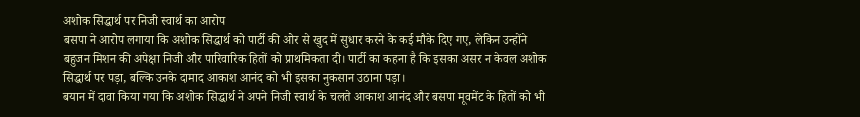अशोक सिद्धार्थ पर निजी स्वार्थ का आरोप
बसपा ने आरोप लगाया कि अशोक सिद्धार्थ को पार्टी की ओर से खुद में सुधार करने के कई मौके दिए गए, लेकिन उन्होंने बहुजन मिशन की अपेक्षा निजी और पारिवारिक हितों को प्राथमिकता दी। पार्टी का कहना है कि इसका असर न केवल अशोक सिद्धार्थ पर पड़ा, बल्कि उनके दामाद आकाश आनंद को भी इसका नुकसान उठाना पड़ा।
बयान में दावा किया गया कि अशोक सिद्धार्थ ने अपने निजी स्वार्थ के चलते आकाश आनंद और बसपा मूवमेंट के हितों को भी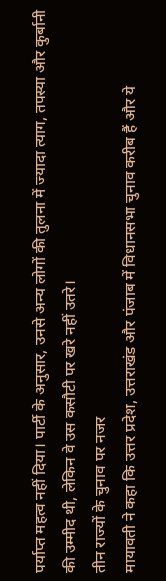पर्याप्त महत्व नहीं दिया। पार्टी के अनुसार, उनसे अन्य लोगों की तुलना में ज्यादा त्याग, तपस्या और कुर्बानी की उम्मीद थी, लेकिन वे उस कसौटी पर खरे नहीं उतरे।
तीन राज्यों के चुनाव पर नजर
मायावती ने कहा कि उत्तर प्रदेश, उत्तराखंड और पंजाब में विधानसभा चुनाव करीब हैं और ये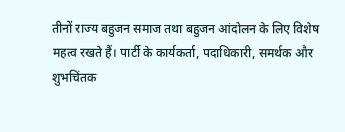तीनों राज्य बहुजन समाज तथा बहुजन आंदोलन के लिए विशेष महत्व रखते हैं। पार्टी के कार्यकर्ता, पदाधिकारी, समर्थक और शुभचिंतक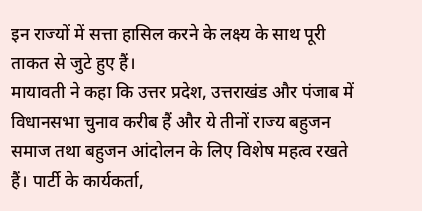इन राज्यों में सत्ता हासिल करने के लक्ष्य के साथ पूरी ताकत से जुटे हुए हैं।
मायावती ने कहा कि उत्तर प्रदेश, उत्तराखंड और पंजाब में विधानसभा चुनाव करीब हैं और ये तीनों राज्य बहुजन समाज तथा बहुजन आंदोलन के लिए विशेष महत्व रखते हैं। पार्टी के कार्यकर्ता,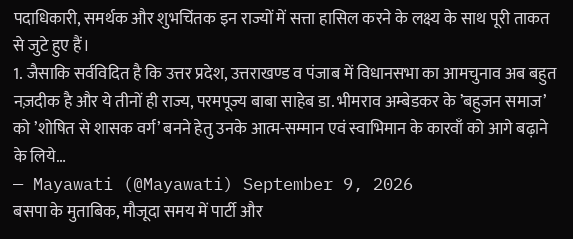पदाधिकारी, समर्थक और शुभचिंतक इन राज्यों में सत्ता हासिल करने के लक्ष्य के साथ पूरी ताकत से जुटे हुए हैं।
1. जैसाकि सर्वविदित है कि उत्तर प्रदेश, उत्तराखण्ड व पंजाब में विधानसभा का आमचुनाव अब बहुत नज़दीक है और ये तीनों ही राज्य, परमपूज्य बाबा साहेब डा. भीमराव अम्बेडकर के ’बहुजन समाज’ को ’शोषित से शासक वर्ग’ बनने हेतु उनके आत्म-सम्मान एवं स्वाभिमान के कारवाँ को आगे बढ़ाने के लिये…
— Mayawati (@Mayawati) September 9, 2026
बसपा के मुताबिक, मौजूदा समय में पार्टी और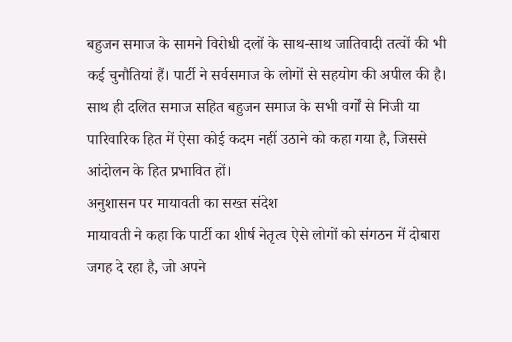बहुजन समाज के सामने विरोधी दलों के साथ-साथ जातिवादी तत्वों की भी कई चुनौतियां हैं। पार्टी ने सर्वसमाज के लोगों से सहयोग की अपील की है। साथ ही दलित समाज सहित बहुजन समाज के सभी वर्गों से निजी या पारिवारिक हित में ऐसा कोई कदम नहीं उठाने को कहा गया है, जिससे आंदोलन के हित प्रभावित हों।
अनुशासन पर मायावती का सख्त संदेश
मायावती ने कहा कि पार्टी का शीर्ष नेतृत्व ऐसे लोगों को संगठन में दोबारा जगह दे रहा है, जो अपने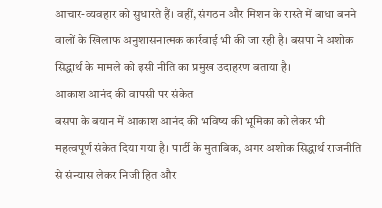आचार-व्यवहार को सुधारते हैं। वहीं, संगठन और मिशन के रास्ते में बाधा बनने वालों के खिलाफ अनुशासनात्मक कार्रवाई भी की जा रही है। बसपा ने अशोक सिद्धार्थ के मामले को इसी नीति का प्रमुख उदाहरण बताया है।
आकाश आनंद की वापसी पर संकेत
बसपा के बयान में आकाश आनंद की भविष्य की भूमिका को लेकर भी महत्वपूर्ण संकेत दिया गया है। पार्टी के मुताबिक, अगर अशोक सिद्धार्थ राजनीति से संन्यास लेकर निजी हित और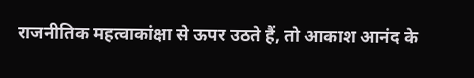राजनीतिक महत्वाकांक्षा से ऊपर उठते हैं, तो आकाश आनंद के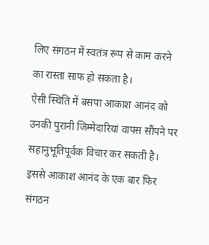लिए संगठन में स्वतंत्र रूप से काम करने का रास्ता साफ हो सकता है।
ऐसी स्थिति में बसपा आकाश आनंद को उनकी पुरानी जिम्मेदारियां वापस सौंपने पर सहानुभूतिपूर्वक विचार कर सकती है। इससे आकाश आनंद के एक बार फिर संगठन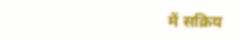में सक्रिय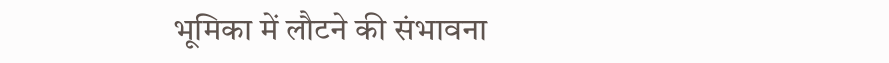भूमिका में लौटने की संभावना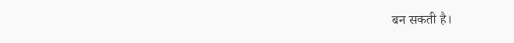बन सकती है।